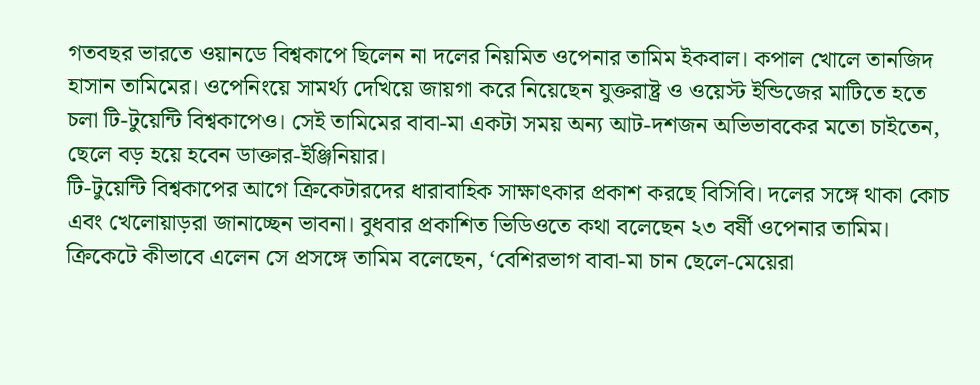গতবছর ভারতে ওয়ানডে বিশ্বকাপে ছিলেন না দলের নিয়মিত ওপেনার তামিম ইকবাল। কপাল খোলে তানজিদ হাসান তামিমের। ওপেনিংয়ে সামর্থ্য দেখিয়ে জায়গা করে নিয়েছেন যুক্তরাষ্ট্র ও ওয়েস্ট ইন্ডিজের মাটিতে হতে চলা টি-টুয়েন্টি বিশ্বকাপেও। সেই তামিমের বাবা-মা একটা সময় অন্য আট-দশজন অভিভাবকের মতো চাইতেন, ছেলে বড় হয়ে হবেন ডাক্তার-ইঞ্জিনিয়ার।
টি-টুয়েন্টি বিশ্বকাপের আগে ক্রিকেটারদের ধারাবাহিক সাক্ষাৎকার প্রকাশ করছে বিসিবি। দলের সঙ্গে থাকা কোচ এবং খেলোয়াড়রা জানাচ্ছেন ভাবনা। বুধবার প্রকাশিত ভিডিওতে কথা বলেছেন ২৩ বর্ষী ওপেনার তামিম।
ক্রিকেটে কীভাবে এলেন সে প্রসঙ্গে তামিম বলেছেন, ‘বেশিরভাগ বাবা-মা চান ছেলে-মেয়েরা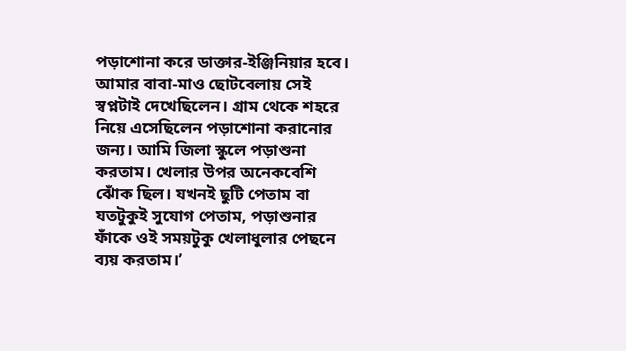পড়াশোনা করে ডাক্তার-ইঞ্জিনিয়ার হবে। আমার বাবা-মাও ছোটবেলায় সেই স্বপ্নটাই দেখেছিলেন। গ্রাম থেকে শহরে নিয়ে এসেছিলেন পড়াশোনা করানোর জন্য। আমি জিলা স্কুলে পড়াশুনা করতাম। খেলার উপর অনেকবেশি ঝোঁক ছিল। যখনই ছুটি পেতাম বা যতটুকুই সুযোগ পেতাম, পড়াশুনার ফাঁকে ওই সময়টুকু খেলাধুলার পেছনে ব্যয় করতাম।’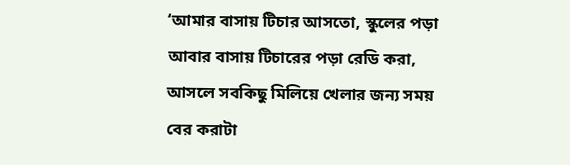‘আমার বাসায় টিচার আসতো, স্কুলের পড়া আবার বাসায় টিচারের পড়া রেডি করা, আসলে সবকিছু মিলিয়ে খেলার জন্য সময় বের করাটা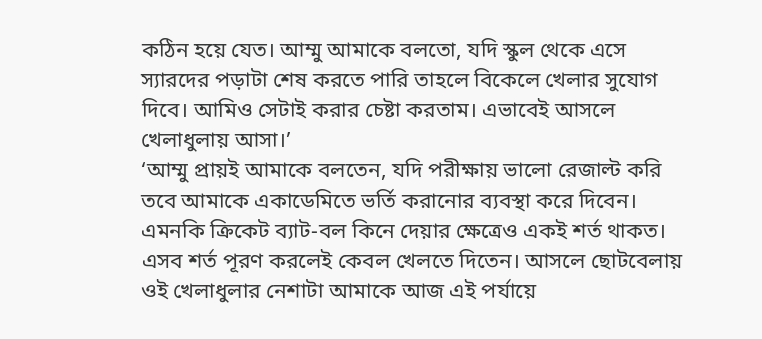কঠিন হয়ে যেত। আম্মু আমাকে বলতো, যদি স্কুল থেকে এসে স্যারদের পড়াটা শেষ করতে পারি তাহলে বিকেলে খেলার সুযোগ দিবে। আমিও সেটাই করার চেষ্টা করতাম। এভাবেই আসলে খেলাধুলায় আসা।’
‘আম্মু প্রায়ই আমাকে বলতেন, যদি পরীক্ষায় ভালো রেজাল্ট করি তবে আমাকে একাডেমিতে ভর্তি করানোর ব্যবস্থা করে দিবেন। এমনকি ক্রিকেট ব্যাট-বল কিনে দেয়ার ক্ষেত্রেও একই শর্ত থাকত। এসব শর্ত পূরণ করলেই কেবল খেলতে দিতেন। আসলে ছোটবেলায় ওই খেলাধুলার নেশাটা আমাকে আজ এই পর্যায়ে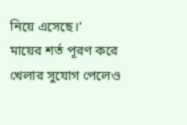নিয়ে এসেছে।’
মায়ের শর্ত পূরণ করে খেলার সুযোগ পেলেও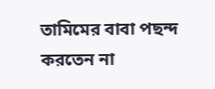তামিমের বাবা পছন্দ করতেন না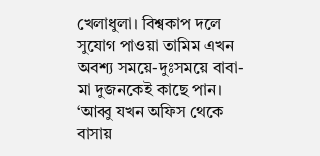খেলাধুলা। বিশ্বকাপ দলে সুযোগ পাওয়া তামিম এখন অবশ্য সময়ে-দুঃসময়ে বাবা-মা দুজনকেই কাছে পান।
‘আব্বু যখন অফিস থেকে বাসায়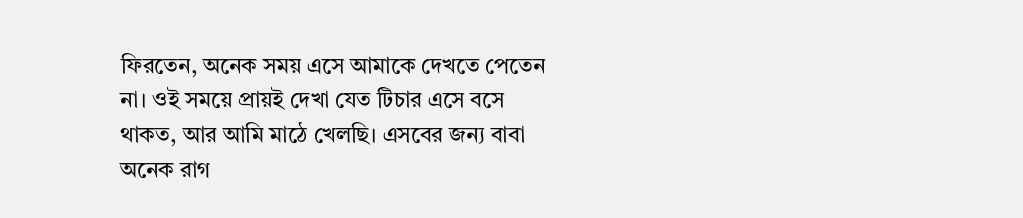ফিরতেন, অনেক সময় এসে আমাকে দেখতে পেতেন না। ওই সময়ে প্রায়ই দেখা যেত টিচার এসে বসে থাকত, আর আমি মাঠে খেলছি। এসবের জন্য বাবা অনেক রাগ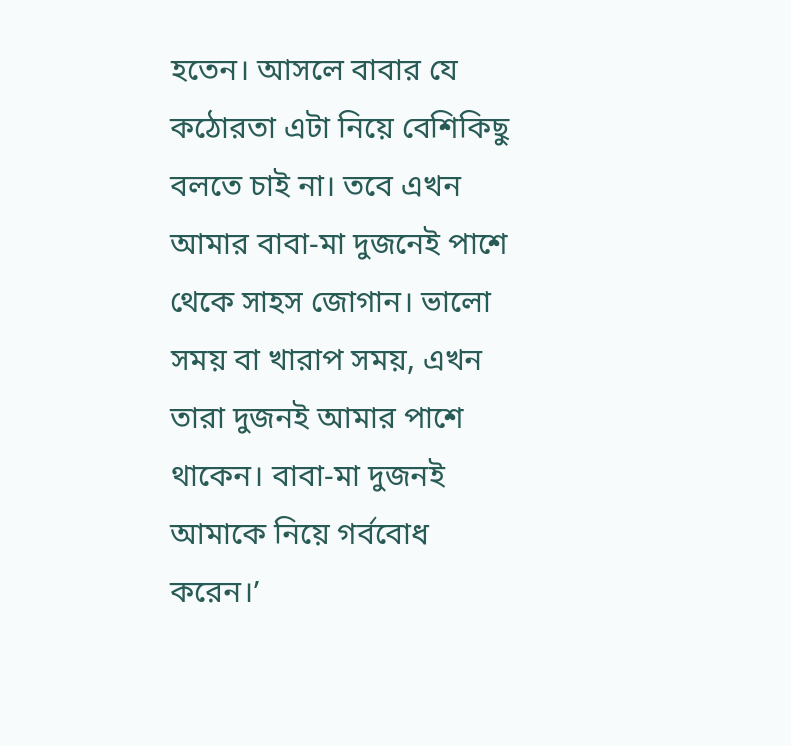হতেন। আসলে বাবার যে কঠোরতা এটা নিয়ে বেশিকিছু বলতে চাই না। তবে এখন আমার বাবা-মা দুজনেই পাশে থেকে সাহস জোগান। ভালো সময় বা খারাপ সময়, এখন তারা দুজনই আমার পাশে থাকেন। বাবা-মা দুজনই আমাকে নিয়ে গর্ববোধ করেন।’